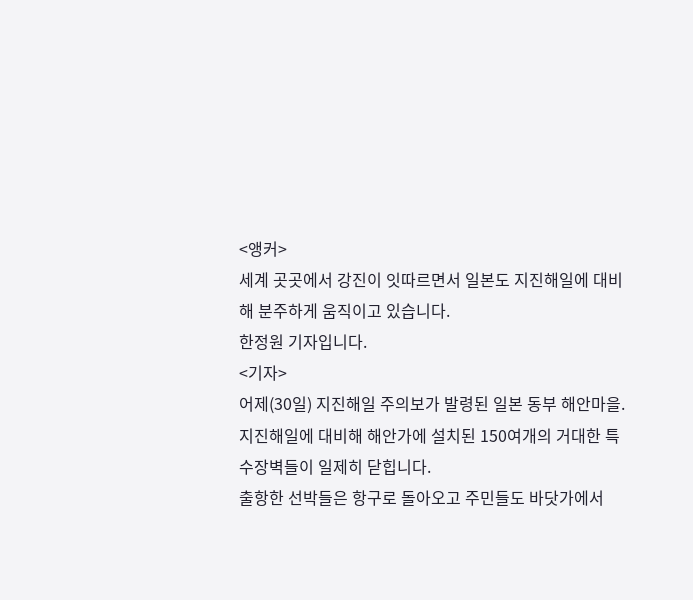<앵커>
세계 곳곳에서 강진이 잇따르면서 일본도 지진해일에 대비해 분주하게 움직이고 있습니다.
한정원 기자입니다.
<기자>
어제(30일) 지진해일 주의보가 발령된 일본 동부 해안마을.
지진해일에 대비해 해안가에 설치된 150여개의 거대한 특수장벽들이 일제히 닫힙니다.
출항한 선박들은 항구로 돌아오고 주민들도 바닷가에서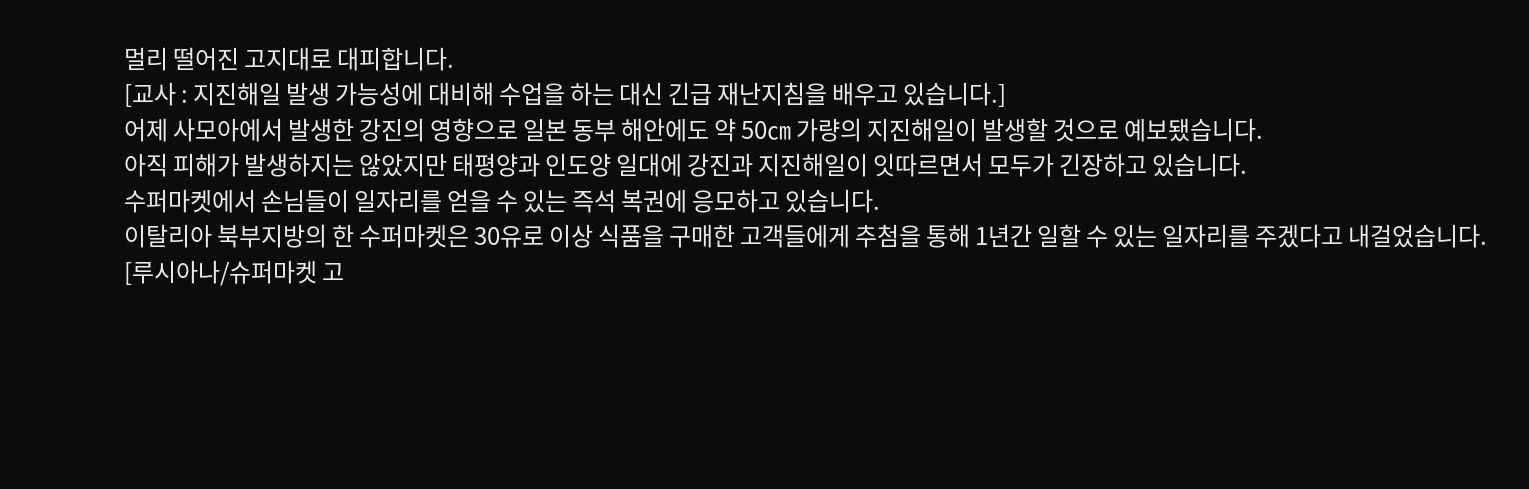멀리 떨어진 고지대로 대피합니다.
[교사 : 지진해일 발생 가능성에 대비해 수업을 하는 대신 긴급 재난지침을 배우고 있습니다.]
어제 사모아에서 발생한 강진의 영향으로 일본 동부 해안에도 약 50㎝ 가량의 지진해일이 발생할 것으로 예보됐습니다.
아직 피해가 발생하지는 않았지만 태평양과 인도양 일대에 강진과 지진해일이 잇따르면서 모두가 긴장하고 있습니다.
수퍼마켓에서 손님들이 일자리를 얻을 수 있는 즉석 복권에 응모하고 있습니다.
이탈리아 북부지방의 한 수퍼마켓은 30유로 이상 식품을 구매한 고객들에게 추첨을 통해 1년간 일할 수 있는 일자리를 주겠다고 내걸었습니다.
[루시아나/슈퍼마켓 고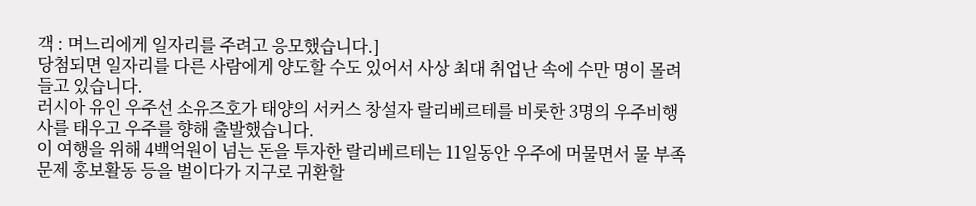객 : 며느리에게 일자리를 주려고 응모했습니다.]
당첨되면 일자리를 다른 사람에게 양도할 수도 있어서 사상 최대 취업난 속에 수만 명이 몰려들고 있습니다.
러시아 유인 우주선 소유즈호가 태양의 서커스 창설자 랄리베르테를 비롯한 3명의 우주비행사를 태우고 우주를 향해 출발했습니다.
이 여행을 위해 4백억원이 넘는 돈을 투자한 랄리베르테는 11일동안 우주에 머물면서 물 부족 문제 홍보활동 등을 벌이다가 지구로 귀환할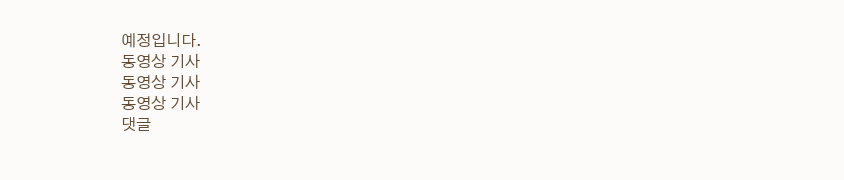예정입니다.
동영상 기사
동영상 기사
동영상 기사
댓글